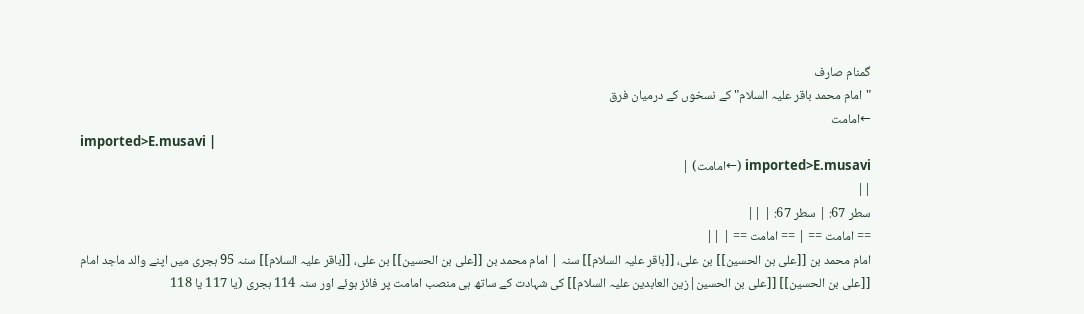گمنام صارف
"امام محمد باقر علیہ السلام" کے نسخوں کے درمیان فرق
←امامت
imported>E.musavi |
imported>E.musavi (←امامت) |
||
سطر 67: | سطر 67: | ||
== امامت == | == امامت == | ||
امام محمد بن [[علی بن الحسین]] بن علی، [[باقر علیہ السلام]] سنہ | امام محمد بن [[علی بن الحسین]] بن علی، [[باقر علیہ السلام]] سنہ 95 ہجری میں اپنے والد ماجد امام [[علی بن الحسین]] [[علی بن الحسین|زین العابدین علیہ السلام]] کی شہادت کے ساتھ ہی منصب امامت پر فائز ہوئے اور سنہ 114 ہجری (یا 117 یا 118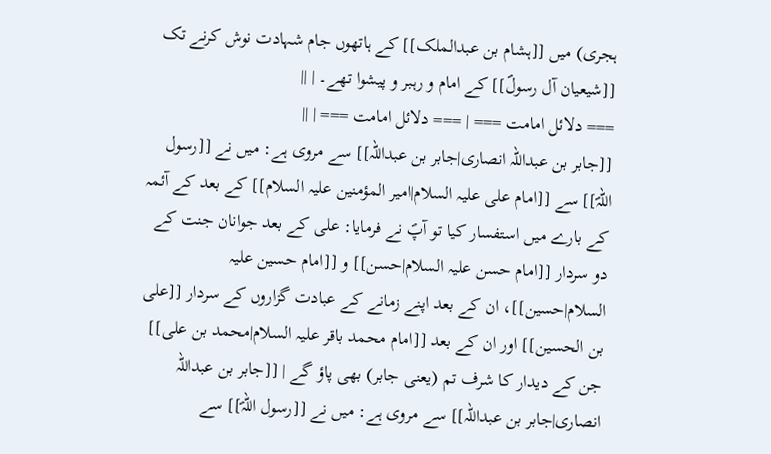ہجری) میں [[ہشام بن عبدالملک]] کے ہاتھوں جام شہادت نوش کرنے تک [[شیعیان آل رسولؐ]] کے امام و رہبر و پیشوا تھے۔ | ||
=== دلائل امامت === | === دلائل امامت === | ||
[[جابر بن عبداللہ انصاری|جابر بن عبداللہ]] سے مروی ہے: میں نے [[رسول اللہؐ]] سے [[امام علی علیہ السلام|امیر المؤمنین علیہ السلام]] کے بعد کے آئمہ کے بارے میں استفسار کیا تو آپؐ نے فرمایا: علی کے بعد جوانان جنت کے دو سردار [[امام حسن علیہ السلام|حسن]] و [[امام حسین علیہ السلام|حسین]]، ان کے بعد اپنے زمانے کے عبادت گزاروں کے سردار [[علی بن الحسین]] اور ان کے بعد [[امام محمد باقر علیہ السلام|محمد بن علی]] جن کے دیدار کا شرف تم (یعنی جابر) بھی پاؤ گے | [[جابر بن عبداللہ انصاری|جابر بن عبداللہ]] سے مروی ہے: میں نے [[رسول اللہؐ]] سے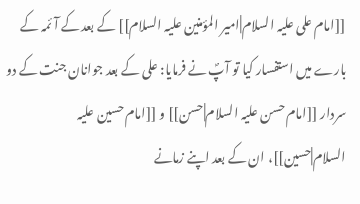[[امام علی علیہ السلام|امیر المؤمنین علیہ السلام]] کے بعد کے آئمہ کے بارے میں استفسار کیا تو آپؐ نے فرمایا: علی کے بعد جوانان جنت کے دو سردار [[امام حسن علیہ السلام|حسن]] و [[امام حسین علیہ السلام|حسین]]، ان کے بعد اپنے زمانے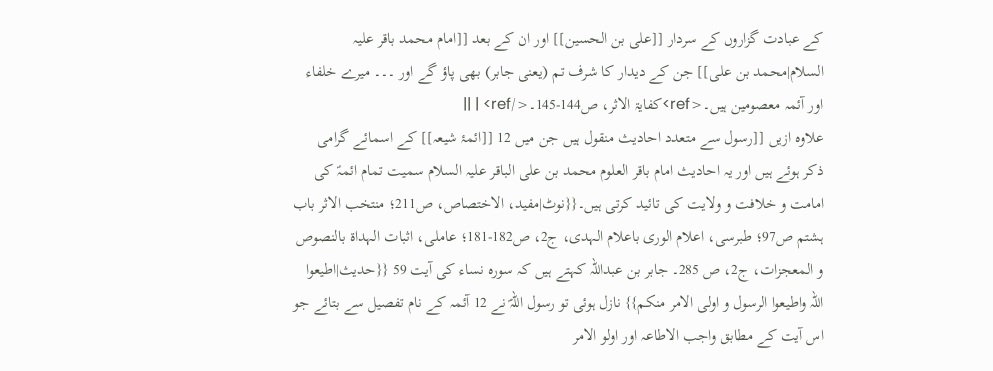کے عبادت گزاروں کے سردار [[علی بن الحسین]] اور ان کے بعد [[امام محمد باقر علیہ السلام|محمد بن علی]] جن کے دیدار کا شرف تم (یعنی جابر) بھی پاؤ گے اور ۔۔۔ میرے خلفاء اور آئمہ معصومین ہیں۔<ref>کفایۃ الاثر، ص144-145۔</ref> | ||
علاوہ ازیں [[رسول سے متعدد احادیث منقول ہیں جن میں 12 [[ائمۂ شیعہ]] کے اسمائے گرامی ذکر ہوئے ہیں اور یہ احادیث امام باقر العلوم محمد بن علی الباقر علیہ السلام سمیت تمام ائمہؑ کی امامت و خلافت و ولایت کی تائید کرتی ہیں۔{{نوٹ|مفید، الاختصاص، ص211؛ منتخب الاثر باب ہشتم ص97؛ طبرسی، اعلام الوری باعلام الہدی، ج2، ص182-181؛ عاملی، اثبات الہداة بالنصوص و المعجزات، ج2، ص 285۔ جابر بن عبداللہ کہتے ہیں کہ سورہ نساء کی آیت 59 {{حدیث|اطیعوا اللہ واطیعوا الرسول و اولی الامر منکم}} نازل ہوئی تو رسول اللہؐ نے 12 آئمہ کے نام تفصیل سے بتائے جو اس آیت کے مطابق واجب الاطاعہ اور اولو الامر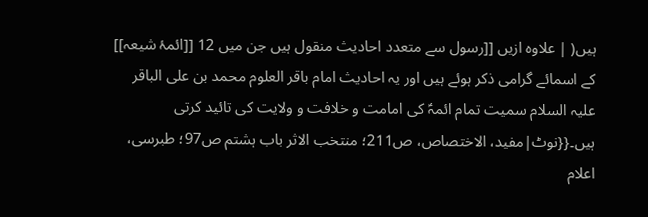ہیں( | علاوہ ازیں [[رسول سے متعدد احادیث منقول ہیں جن میں 12 [[ائمۂ شیعہ]] کے اسمائے گرامی ذکر ہوئے ہیں اور یہ احادیث امام باقر العلوم محمد بن علی الباقر علیہ السلام سمیت تمام ائمہؑ کی امامت و خلافت و ولایت کی تائید کرتی ہیں۔{{نوٹ|مفید، الاختصاص، ص211؛ منتخب الاثر باب ہشتم ص97؛ طبرسی، اعلام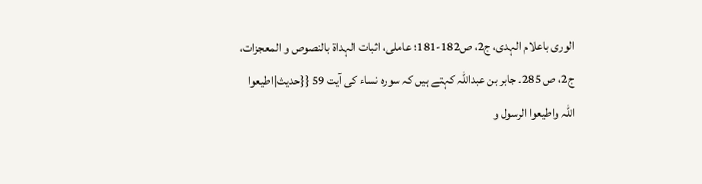الوری باعلام الہدی، ج2، ص182-181؛ عاملی، اثبات الہداة بالنصوص و المعجزات، ج2، ص 285۔ جابر بن عبداللہ کہتے ہیں کہ سورہ نساء کی آیت 59 {{حدیث|اطیعوا اللہ واطیعوا الرسول و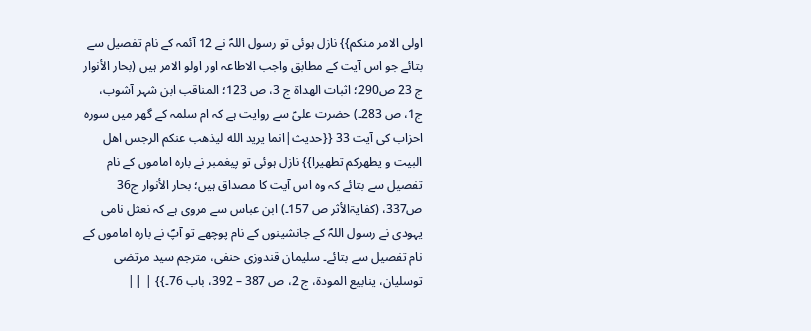اولی الامر منکم}} نازل ہوئی تو رسول اللہؐ نے 12 آئمہ کے نام تفصیل سے بتائے جو اس آیت کے مطابق واجب الاطاعہ اور اولو الامر ہیں (بحار الأنوار ج 23 ص290؛ اثبات الهداة ج 3، ص 123؛ المناقب ابن شہر آشوب، ج1، ص 283۔) حضرت علیؑ سے روایت ہے کہ ام سلمہ کے گھر میں سورہ احزاب کی آیت 33 {{حدیث|انما یرید الله لیذهب عنکم الرجس اهل البیت و یطهرکم تطهیرا}} نازل ہوئی تو پیغمبر نے بارہ اماموں کے نام تفصیل سے بتائے کہ وہ اس آیت کا مصداق ہیں؛ بحار الأنوار ج36 ص337، (کفایۃالأثر ص 157۔) ابن عباس سے مروی ہے کہ نعثل نامی یہودی نے رسول اللہؐ کے جانشینوں کے نام پوچھے تو آپؐ نے بارہ اماموں کے نام تفصیل سے بتائے۔ سلیمان قندوزی حنفی، مترجم سید مرتضی توسلیان، ینابیع المودة، ج 2، ص 387 – 392، باب 76۔}} | ||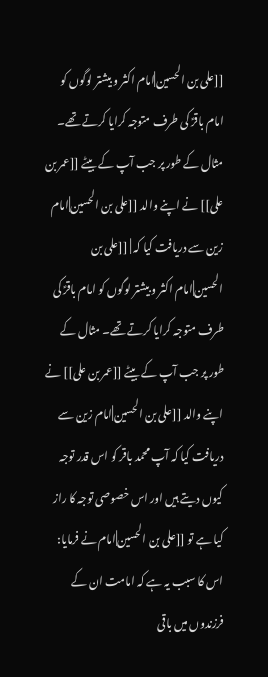[[علی بن الحسین|امام اکثر و بیشتر لوگوں کو امام باقرؑ کی طرف متوجہ کرایا کرتے تھے۔ مثال کے طور پر جب آپ کے بیٹے [[عمر بن علی]] نے اپنے والد [[علی بن الحسین|امام زین سے دریافت کیا کہ | [[علی بن الحسین|امام اکثر و بیشتر لوگوں کو امام باقرؑ کی طرف متوجہ کرایا کرتے تھے۔ مثال کے طور پر جب آپ کے بیٹے [[عمر بن علی]] نے اپنے والد [[علی بن الحسین|امام زین سے دریافت کیا کہ آپ محمد باقر کو اس قدر توجہ کیوں دیتے ہیں اور اس خصوصی توجہ کا راز کیا ہے تو [[علی بن الحسین|امام نے فرمایا: اس کا سبب یہ ہے کہ امامت ان کے فرزندوں میں باقی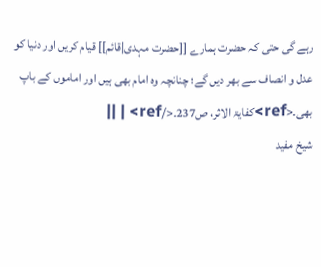رہے گی حتی کہ حضرت ہمارے [[حضرت مہدی|قائم]] قیام کریں اور دنیا کو عدل و انصاف سے بھر دیں گے؛ چنانچہ وہ امام بھی ہیں اور اماموں کے باپ بھی۔<ref>کفایۃ الاثر، ص237۔</ref> | ||
شیخ مفید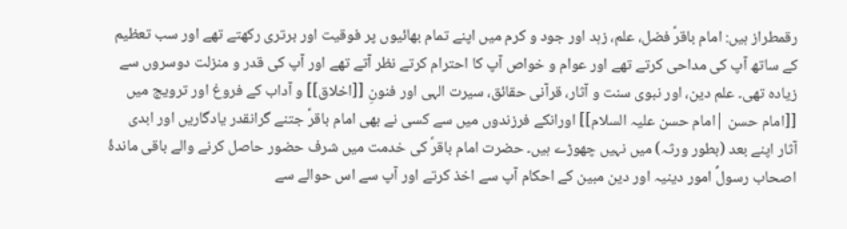رقمطراز ہیں: امام باقرؑ فضل، علم، زہد اور جود و کرم میں اپنے تمام بھائیوں پر فوقیت اور برتری رکھتے تھے اور سب تعظیم کے ساتھ آپ کی مداحی کرتے تھے اور عوام و خواص آپ کا احترام کرتے نظر آتے تھے اور آپ کی قدر و منزلت دوسروں سے زیادہ تھی۔ علم دین، اور نبوی سنت و آثار، قرآنی حقائق، سیرت الہی اور فنونِ [[اخلاق]] و آداب کے فروغ اور ترویج میں [[امام حسن |امام حسن علیہ السلام]] اورانکے فرزندوں میں سے کسی نے بھی امام باقرؑ جتنے گرانقدر یادگاریں اور ابدی آثار اپنے بعد (بطور ورثہ) میں نہيں چھوڑے ہیں۔ حضرت امام باقرؑ کی خدمت میں شرف حضور حاصل کرنے والے باقی ماندۂ اصحاب رسولؐ امور دینیہ اور دین مبین کے احکام آپ سے اخذ کرتے اور آپ سے اس حوالے سے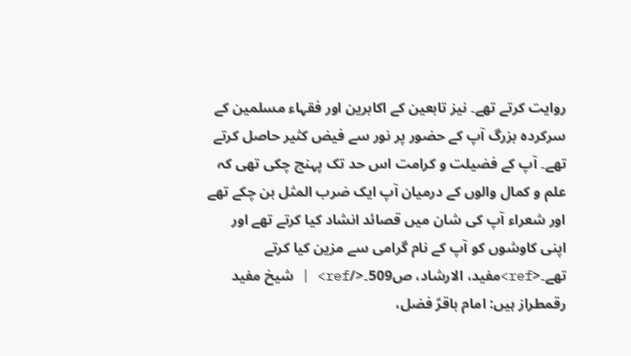روایت کرتے تھے۔ نیز تابعین کے اکابرین اور فقہاء مسلمین کے سرکردہ بزرگ آپ کے حضور پر نور سے فیض کثیر حاصل کرتے تھے۔ آپ کے فضیلت و کرامت اس حد تک پہنچ چکی تھی کہ علم و کمال والوں کے درمیان آپ ایک ضرب المثل بن چکے تھے اور شعراء آپ کی شان میں قصائد انشاد کیا کرتے تھے اور اپنی کاوشوں کو آپ کے نام گرامی سے مزين کیا کرتے تھے۔<ref>مفید، الارشاد، ص509۔</ref> | شیخ مفید رقمطراز ہیں: امام باقرؑ فضل،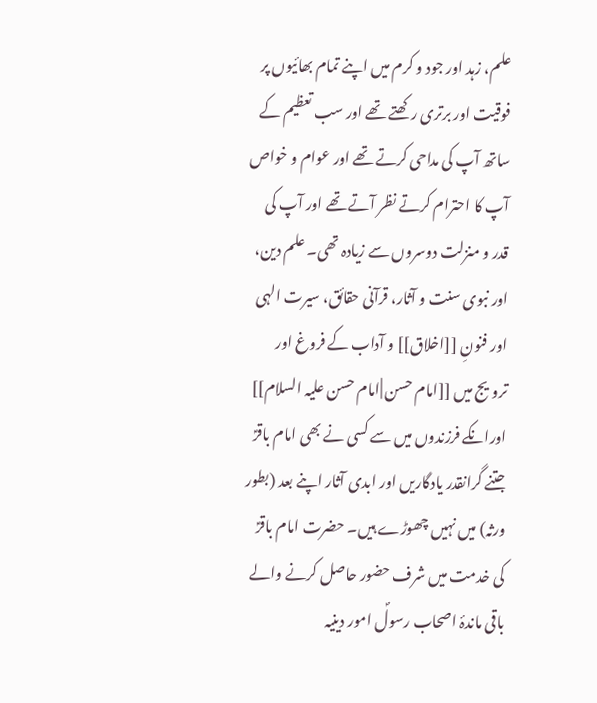علم، زہد اور جود و کرم میں اپنے تمام بھائیوں پر فوقیت اور برتری رکھتے تھے اور سب تعظیم کے ساتھ آپ کی مداحی کرتے تھے اور عوام و خواص آپ کا احترام کرتے نظر آتے تھے اور آپ کی قدر و منزلت دوسروں سے زیادہ تھی۔ علم دین، اور نبوی سنت و آثار، قرآنی حقائق، سیرت الہی اور فنونِ [[اخلاق]] و آداب کے فروغ اور ترویج میں [[امام حسن |امام حسن علیہ السلام]] اورانکے فرزندوں میں سے کسی نے بھی امام باقرؑ جتنے گرانقدر یادگاریں اور ابدی آثار اپنے بعد (بطور ورثہ) میں نہيں چھوڑے ہیں۔ حضرت امام باقرؑ کی خدمت میں شرف حضور حاصل کرنے والے باقی ماندۂ اصحاب رسولؐ امور دینیہ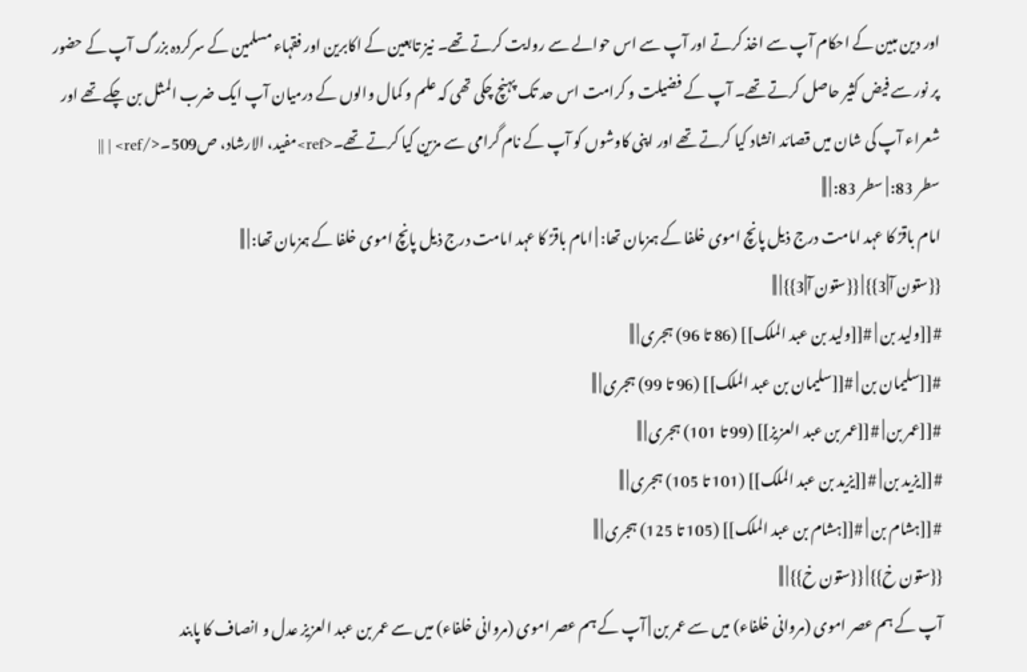اور دین مبین کے احکام آپ سے اخذ کرتے اور آپ سے اس حوالے سے روایت کرتے تھے۔ نیز تابعین کے اکابرین اور فقہاء مسلمین کے سرکردہ بزرگ آپ کے حضور پر نور سے فیض کثیر حاصل کرتے تھے۔ آپ کے فضیلت و کرامت اس حد تک پہنچ چکی تھی کہ علم و کمال والوں کے درمیان آپ ایک ضرب المثل بن چکے تھے اور شعراء آپ کی شان میں قصائد انشاد کیا کرتے تھے اور اپنی کاوشوں کو آپ کے نام گرامی سے مزين کیا کرتے تھے۔<ref>مفید، الارشاد، ص509۔</ref> | ||
سطر 83: | سطر 83: | ||
امام باقرؑ کا عہد امامت درج ذیل پانچ اموی خلفا کے ہمزمان تھا: | امام باقرؑ کا عہد امامت درج ذیل پانچ اموی خلفا کے ہمزمان تھا: | ||
{{ستون آ|3}} | {{ستون آ|3}} | ||
#[[ولید بن | #[[ولید بن عبد الملک]] (86 تا 96) ہجری | ||
#[[سلیمان بن | #[[سلیمان بن عبد الملک]] (96 تا 99) ہجری | ||
#[[عمر بن | #[[عمر بن عبد العزیز]] (99 تا 101) ہجری | ||
#[[یزید بن | #[[یزید بن عبد الملک]] (101 تا 105) ہجری | ||
#[[ہشام بن | #[[ہشام بن عبد الملک]] (105 تا 125) ہجری | ||
{{ستون خ}} | {{ستون خ}} | ||
آپ کے ہم عصر اموی (مروانی خلفاء) میں سے عمر بن | آپ کے ہم عصر اموی (مروانی خلفاء) میں سے عمر بن عبد العزیز عدل و انصاف کا پابند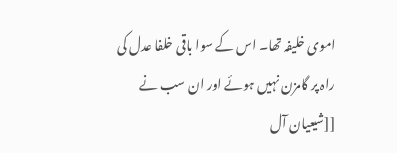اموی خلیفہ تھا۔ اس کے سوا باقی خلفا عدل کی راہ پر گامزن نہیں ہوئے اور ان سب نے [[شیعیان آل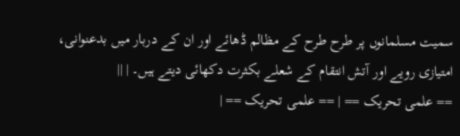سمیت مسلمانوں پر طرح طرح کے مظالم ڈھائے اور ان کے دربار میں بدعنوانی، امتیازی رویے اور آتش انتقام کے شعلے بکثرت دکھائی دیتے ہیں۔ | ||
== علمی تحریک == | == علمی تحریک == |